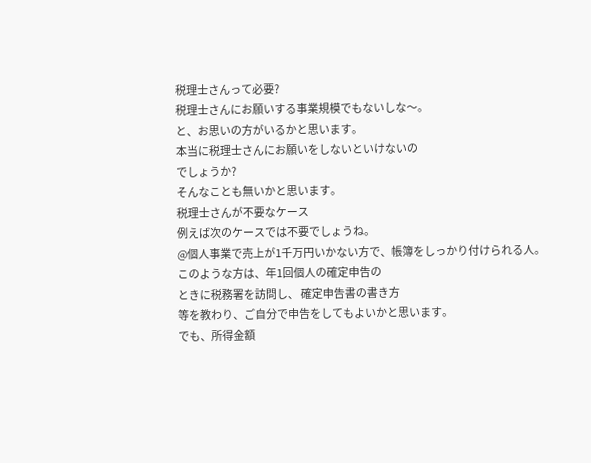税理士さんって必要?
税理士さんにお願いする事業規模でもないしな〜。
と、お思いの方がいるかと思います。
本当に税理士さんにお願いをしないといけないの
でしょうか?
そんなことも無いかと思います。
税理士さんが不要なケース
例えば次のケースでは不要でしょうね。
@個人事業で売上が1千万円いかない方で、帳簿をしっかり付けられる人。
このような方は、年1回個人の確定申告の
ときに税務署を訪問し、 確定申告書の書き方
等を教わり、ご自分で申告をしてもよいかと思います。
でも、所得金額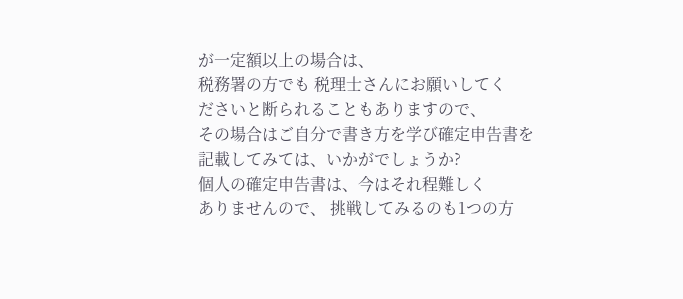が一定額以上の場合は、
税務署の方でも 税理士さんにお願いしてく
ださいと断られることもありますので、
その場合はご自分で書き方を学び確定申告書を
記載してみては、いかがでしょうか?
個人の確定申告書は、今はそれ程難しく
ありませんので、 挑戦してみるのも1つの方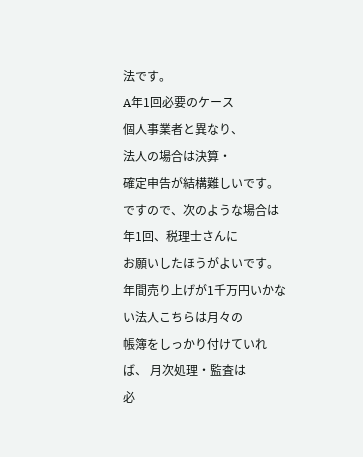法です。
A年1回必要のケース
個人事業者と異なり、
法人の場合は決算・
確定申告が結構難しいです。
ですので、次のような場合は年1回、税理士さんに
お願いしたほうがよいです。
年間売り上げが1千万円いかない法人こちらは月々の
帳簿をしっかり付けていれば、 月次処理・監査は
必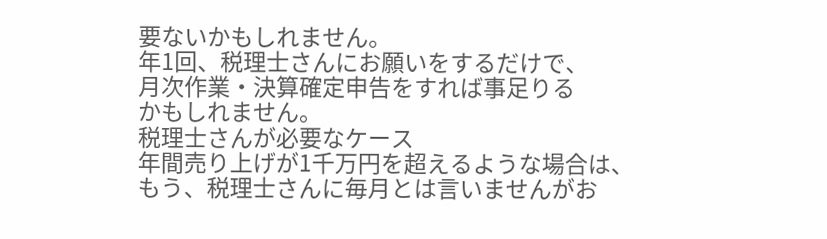要ないかもしれません。
年1回、税理士さんにお願いをするだけで、
月次作業・決算確定申告をすれば事足りる
かもしれません。
税理士さんが必要なケース
年間売り上げが1千万円を超えるような場合は、
もう、税理士さんに毎月とは言いませんがお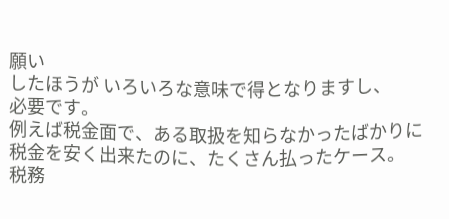願い
したほうが いろいろな意味で得となりますし、
必要です。
例えば税金面で、ある取扱を知らなかったばかりに
税金を安く出来たのに、たくさん払ったケース。
税務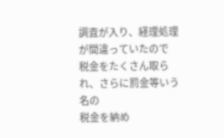調査が入り、経理処理が間違っていたので
税金をたくさん取られ、さらに罰金等いう名の
税金を納め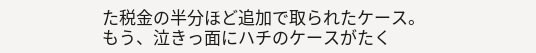た税金の半分ほど追加で取られたケース。
もう、泣きっ面にハチのケースがたく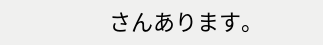さんあります。